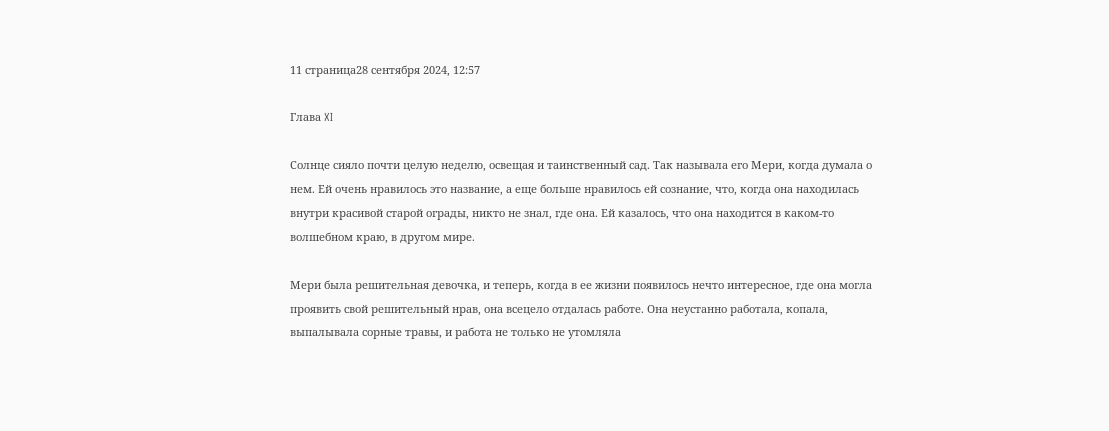11 страница28 сентября 2024, 12:57

Глава XI

Солнце сияло почти целую неделю, освещая и таинственный сад. Так называла его Мери, когда думала о нем. Ей очень нравилось это название, а еще больше нравилось ей сознание, что, когда она находилась внутри красивой старой ограды, никто не знал, где она. Ей казалось, что она находится в каком-то волшебном краю, в другом мире.

Мери была решительная девочка, и теперь, когда в ее жизни появилось нечто интересное, где она могла проявить свой решительный нрав, она всецело отдалась работе. Она неустанно работала, копала, выпалывала сорные травы, и работа не только не утомляла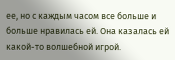ее, но с каждым часом все больше и больше нравилась ей. Она казалась ей какой-то волшебной игрой.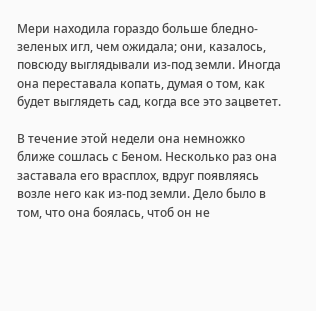Мери находила гораздо больше бледно-зеленых игл, чем ожидала; они, казалось, повсюду выглядывали из-под земли. Иногда она переставала копать, думая о том, как будет выглядеть сад, когда все это зацветет.

В течение этой недели она немножко ближе сошлась с Беном. Несколько раз она заставала его врасплох, вдруг появляясь возле него как из-под земли. Дело было в том, что она боялась, чтоб он не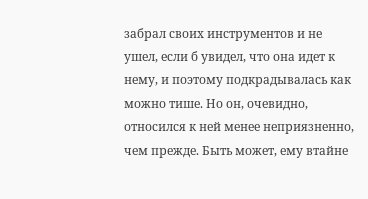забрал своих инструментов и не ушел, если б увидел, что она идет к нему, и поэтому подкрадывалась как можно тише. Но он, очевидно, относился к ней менее неприязненно, чем прежде. Быть может, ему втайне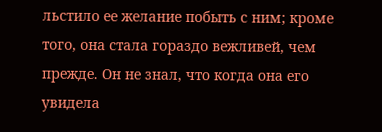льстило ее желание побыть с ним; кроме того, она стала гораздо вежливей, чем прежде. Он не знал, что когда она его увидела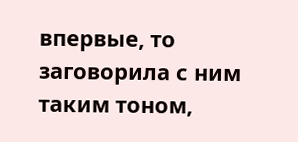впервые, то заговорила с ним таким тоном,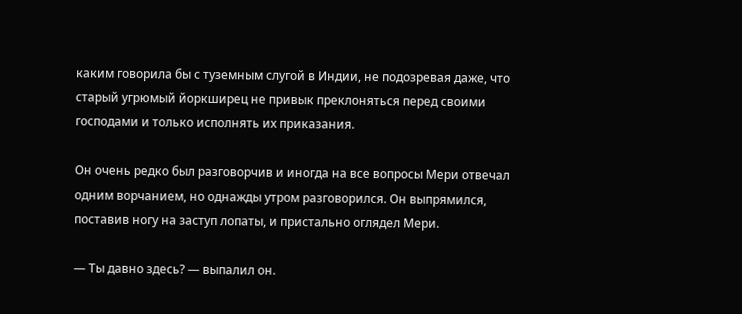каким говорила бы с туземным слугой в Индии, не подозревая даже, что старый угрюмый йоркширец не привык преклоняться перед своими господами и только исполнять их приказания.

Он очень редко был разговорчив и иногда на все вопросы Мери отвечал одним ворчанием, но однажды утром разговорился. Он выпрямился, поставив ногу на заступ лопаты, и пристально оглядел Мери.

— Ты давно здесь? — выпалил он.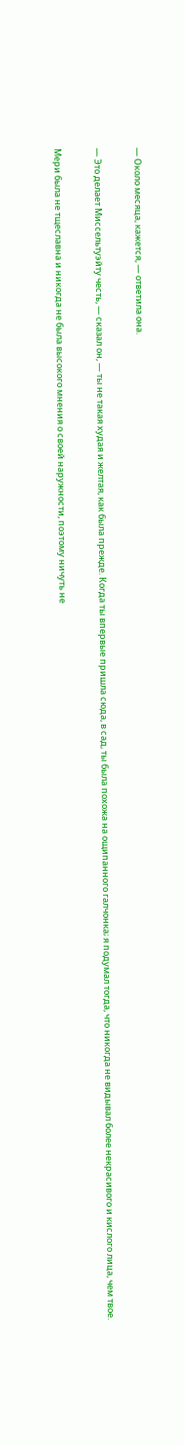— Около месяца, кажется, — ответила она.

— Это делает Миссельтуэйту честь, — сказал он, — ты не такая худая и желтая, как была прежде. Когда ты впервые пришла сюда, в сад, ты была похожа на ощипанного галчонка; я подумал тогда, что никогда не видывал более некрасивого и кислого лица, чем твое.

Мери была не тщеславна и никогда не была высокого мнения о своей наружности, поэтому ничуть не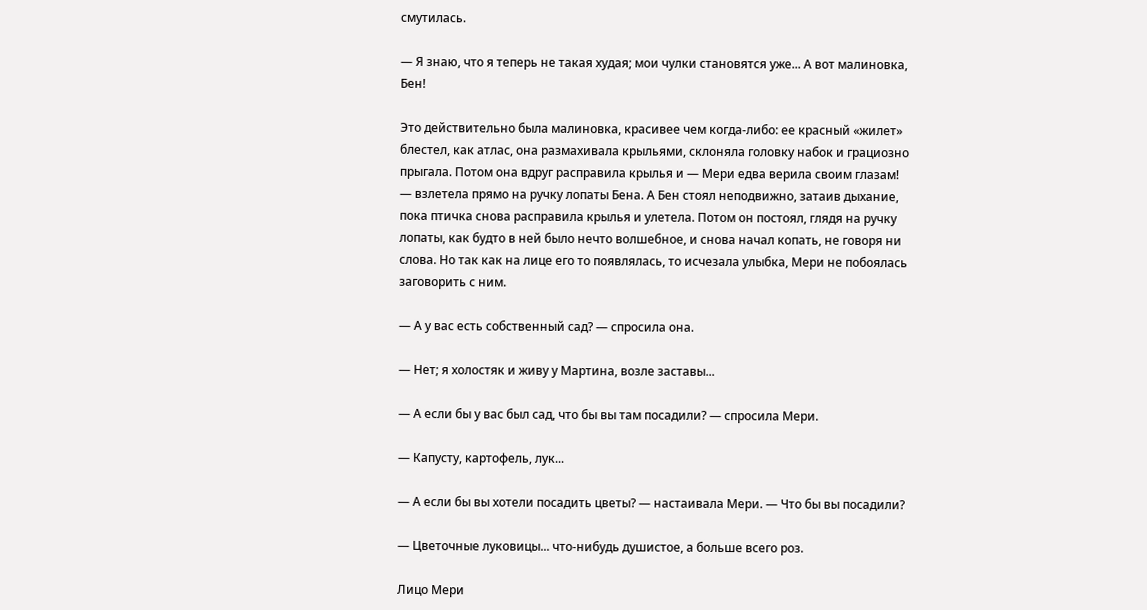смутилась.

— Я знаю, что я теперь не такая худая; мои чулки становятся уже... А вот малиновка, Бен!

Это действительно была малиновка, красивее чем когда-либо: ее красный «жилет» блестел, как атлас, она размахивала крыльями, склоняла головку набок и грациозно прыгала. Потом она вдруг расправила крылья и — Мери едва верила своим глазам! — взлетела прямо на ручку лопаты Бена. А Бен стоял неподвижно, затаив дыхание, пока птичка снова расправила крылья и улетела. Потом он постоял, глядя на ручку лопаты, как будто в ней было нечто волшебное, и снова начал копать, не говоря ни слова. Но так как на лице его то появлялась, то исчезала улыбка, Мери не побоялась заговорить с ним.

— А у вас есть собственный сад? — спросила она.

— Нет; я холостяк и живу у Мартина, возле заставы...

— А если бы у вас был сад, что бы вы там посадили? — спросила Мери.

— Капусту, картофель, лук...

— А если бы вы хотели посадить цветы? — настаивала Мери. — Что бы вы посадили?

— Цветочные луковицы... что-нибудь душистое, а больше всего роз.

Лицо Мери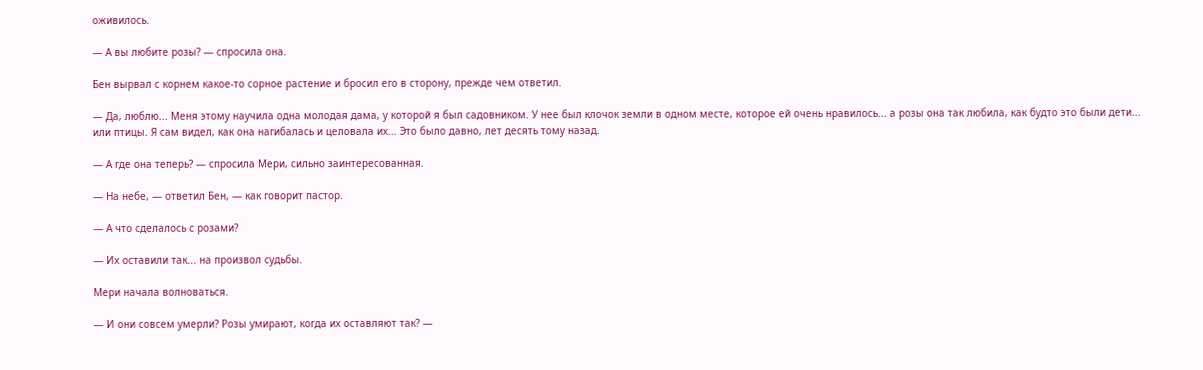оживилось.

— А вы любите розы? — спросила она.

Бен вырвал с корнем какое-то сорное растение и бросил его в сторону, прежде чем ответил.

— Да, люблю... Меня этому научила одна молодая дама, у которой я был садовником. У нее был клочок земли в одном месте, которое ей очень нравилось... а розы она так любила, как будто это были дети... или птицы. Я сам видел, как она нагибалась и целовала их... Это было давно, лет десять тому назад.

— А где она теперь? — спросила Мери, сильно заинтересованная.

— На небе, — ответил Бен, — как говорит пастор.

— А что сделалось с розами?

— Их оставили так... на произвол судьбы.

Мери начала волноваться.

— И они совсем умерли? Розы умирают, когда их оставляют так? —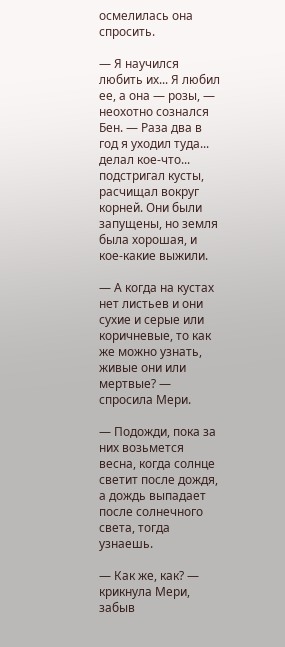осмелилась она спросить.

— Я научился любить их... Я любил ее, а она — розы, — неохотно сознался Бен. — Раза два в год я уходил туда... делал кое-что... подстригал кусты, расчищал вокруг корней. Они были запущены, но земля была хорошая, и кое-какие выжили.

— А когда на кустах нет листьев и они сухие и серые или коричневые, то как же можно узнать, живые они или мертвые? — спросила Мери.

— Подожди, пока за них возьмется весна, когда солнце светит после дождя, а дождь выпадает после солнечного света, тогда узнаешь.

— Как же, как? — крикнула Мери, забыв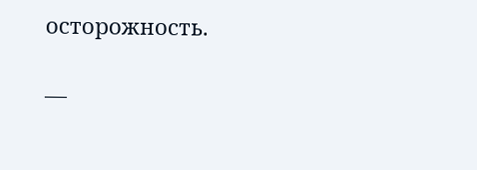осторожность.

—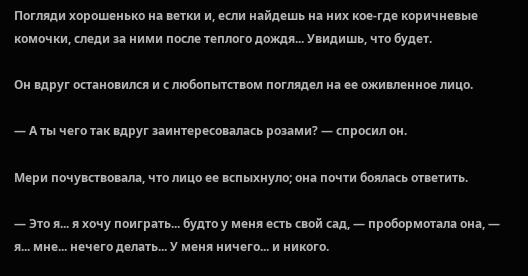Погляди хорошенько на ветки и, если найдешь на них кое-где коричневые комочки, следи за ними после теплого дождя... Увидишь, что будет.

Он вдруг остановился и с любопытством поглядел на ее оживленное лицо.

— А ты чего так вдруг заинтересовалась розами? — спросил он.

Мери почувствовала, что лицо ее вспыхнуло; она почти боялась ответить.

— Это я... я хочу поиграть... будто у меня есть свой сад, — пробормотала она, — я... мне... нечего делать... У меня ничего... и никого.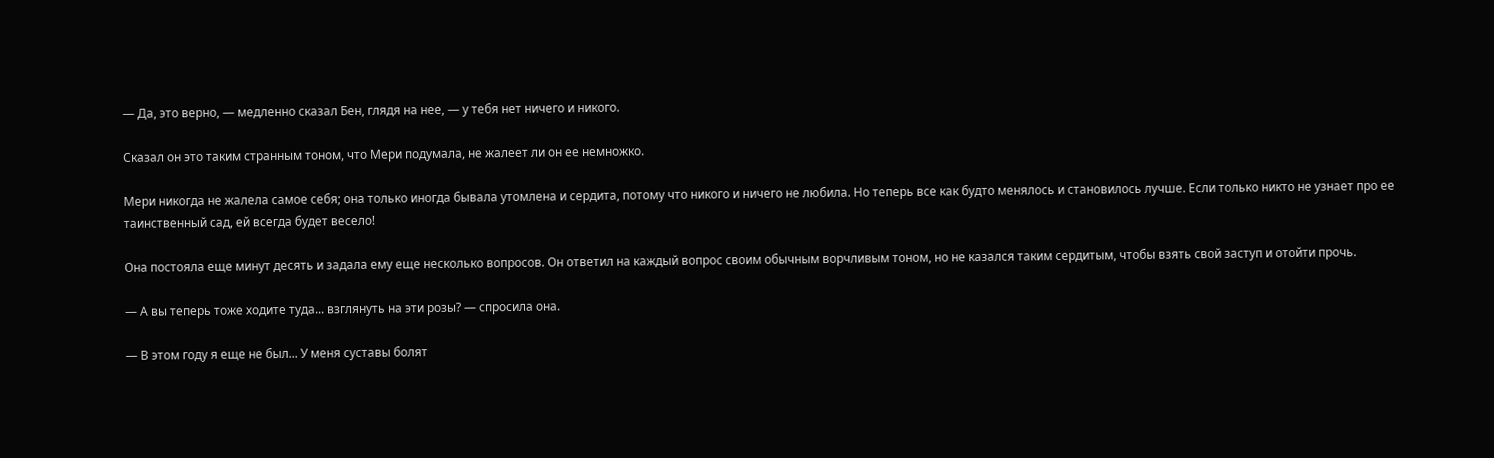— Да, это верно, — медленно сказал Бен, глядя на нее, — у тебя нет ничего и никого.

Сказал он это таким странным тоном, что Мери подумала, не жалеет ли он ее немножко.

Мери никогда не жалела самое себя; она только иногда бывала утомлена и сердита, потому что никого и ничего не любила. Но теперь все как будто менялось и становилось лучше. Если только никто не узнает про ее таинственный сад, ей всегда будет весело!

Она постояла еще минут десять и задала ему еще несколько вопросов. Он ответил на каждый вопрос своим обычным ворчливым тоном, но не казался таким сердитым, чтобы взять свой заступ и отойти прочь.

— А вы теперь тоже ходите туда... взглянуть на эти розы? — спросила она.

— В этом году я еще не был... У меня суставы болят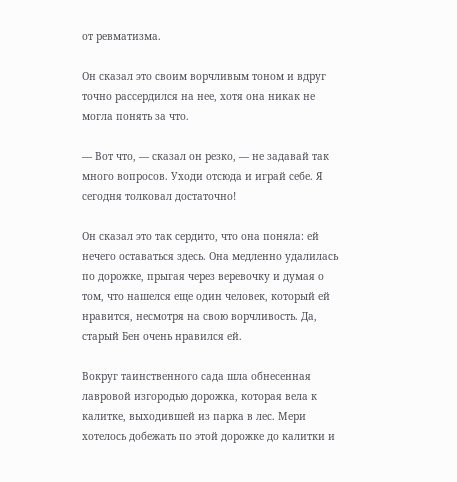от ревматизма.

Он сказал это своим ворчливым тоном и вдруг точно рассердился на нее, хотя она никак не могла понять за что.

— Вот что, — сказал он резко, — не задавай так много вопросов. Уходи отсюда и играй себе. Я сегодня толковал достаточно!

Он сказал это так сердито, что она поняла: ей нечего оставаться здесь. Она медленно удалилась по дорожке, прыгая через веревочку и думая о том, что нашелся еще один человек, который ей нравится, несмотря на свою ворчливость. Да, старый Бен очень нравился ей.

Вокруг таинственного сада шла обнесенная лавровой изгородью дорожка, которая вела к калитке, выходившей из парка в лес. Мери хотелось добежать по этой дорожке до калитки и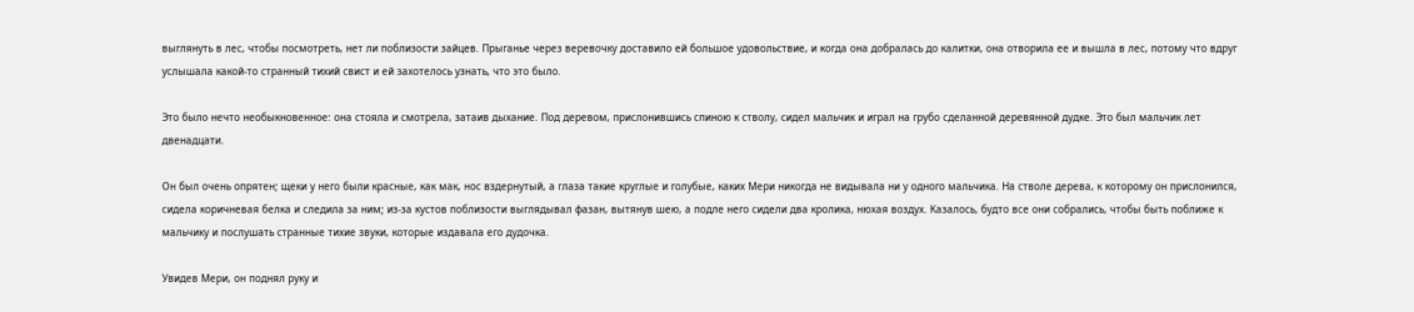выглянуть в лес, чтобы посмотреть, нет ли поблизости зайцев. Прыганье через веревочку доставило ей большое удовольствие, и когда она добралась до калитки, она отворила ее и вышла в лес, потому что вдруг услышала какой-то странный тихий свист и ей захотелось узнать, что это было.

Это было нечто необыкновенное: она стояла и смотрела, затаив дыхание. Под деревом, прислонившись спиною к стволу, сидел мальчик и играл на грубо сделанной деревянной дудке. Это был мальчик лет двенадцати.

Он был очень опрятен; щеки у него были красные, как мак, нос вздернутый, а глаза такие круглые и голубые, каких Мери никогда не видывала ни у одного мальчика. На стволе дерева, к которому он прислонился, сидела коричневая белка и следила за ним; из-за кустов поблизости выглядывал фазан, вытянув шею, а подле него сидели два кролика, нюхая воздух. Казалось, будто все они собрались, чтобы быть поближе к мальчику и послушать странные тихие звуки, которые издавала его дудочка.

Увидев Мери, он поднял руку и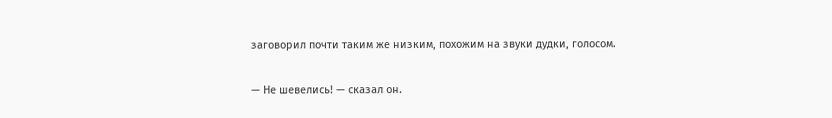заговорил почти таким же низким, похожим на звуки дудки, голосом.

— Не шевелись! — сказал он.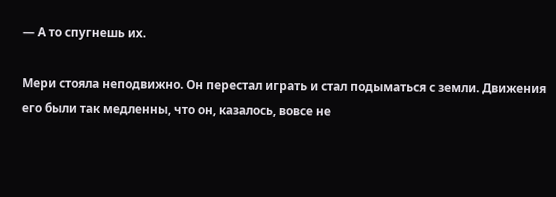— А то спугнешь их.

Мери стояла неподвижно. Он перестал играть и стал подыматься с земли. Движения его были так медленны, что он, казалось, вовсе не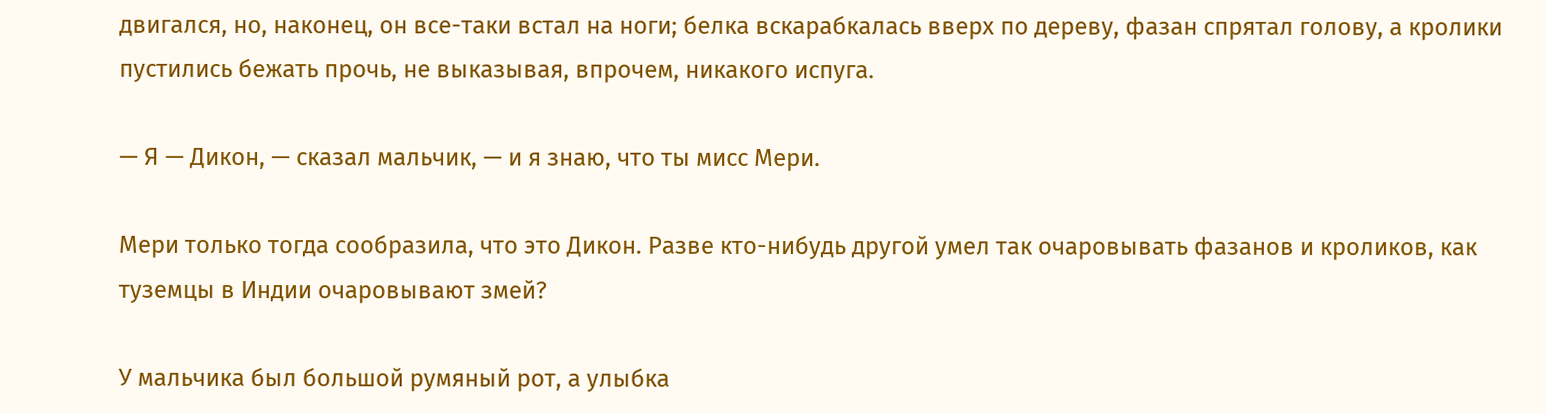двигался, но, наконец, он все-таки встал на ноги; белка вскарабкалась вверх по дереву, фазан спрятал голову, а кролики пустились бежать прочь, не выказывая, впрочем, никакого испуга.

— Я — Дикон, — сказал мальчик, — и я знаю, что ты мисс Мери.

Мери только тогда сообразила, что это Дикон. Разве кто-нибудь другой умел так очаровывать фазанов и кроликов, как туземцы в Индии очаровывают змей?

У мальчика был большой румяный рот, а улыбка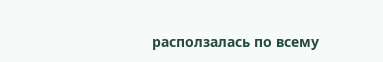расползалась по всему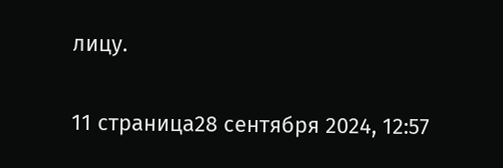лицу.

11 страница28 сентября 2024, 12:57